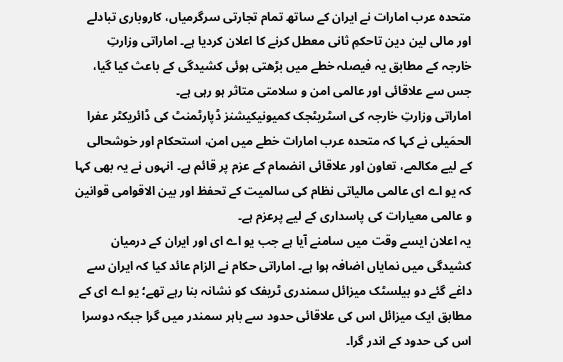متحدہ عرب امارات نے ایران کے ساتھ تمام تجارتی سرگرمیاں، کاروباری تبادلے اور مالی لین دین تاحکمِ ثانی معطل کرنے کا اعلان کردیا ہے۔ اماراتی وزارتِ خارجہ کے مطابق یہ فیصلہ خطے میں بڑھتی ہوئی کشیدگی کے باعث کیا گیا، جس سے علاقائی اور عالمی امن و سلامتی متاثر ہو رہی ہے۔
اماراتی وزارتِ خارجہ کی اسٹریٹجک کمیونیکیشنز ڈپارٹمنٹ کی ڈائریکٹر عفرا الحمَیلی نے کہا کہ متحدہ عرب امارات خطے میں امن، استحکام اور خوشحالی کے لیے مکالمے، تعاون اور علاقائی انضمام کے عزم پر قائم ہے۔ انہوں نے یہ بھی کہا کہ یو اے ای عالمی مالیاتی نظام کی سالمیت کے تحفظ اور بین الاقوامی قوانین و عالمی معیارات کی پاسداری کے لیے پرعزم ہے۔
یہ اعلان ایسے وقت میں سامنے آیا ہے جب یو اے ای اور ایران کے درمیان کشیدگی میں نمایاں اضافہ ہوا ہے۔ اماراتی حکام نے الزام عائد کیا کہ ایران سے داغے گئے دو بیلسٹک میزائل سمندری ٹریفک کو نشانہ بنا رہے تھے؛ یو اے ای کے مطابق ایک میزائل اس کی علاقائی حدود سے باہر سمندر میں گرا جبکہ دوسرا اس کی حدود کے اندر گرا۔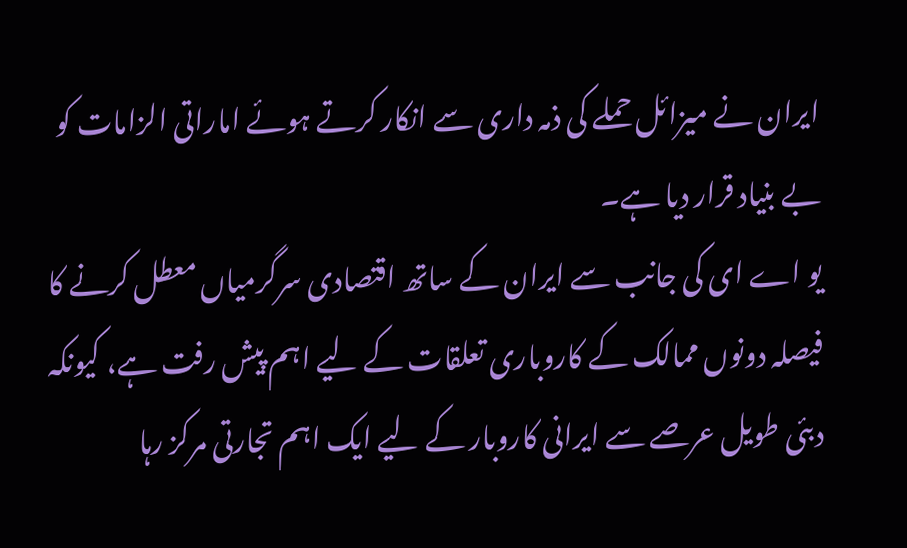ایران نے میزائل حملے کی ذمہ داری سے انکار کرتے ہوئے اماراتی الزامات کو بے بنیاد قرار دیا ہے۔
یو اے ای کی جانب سے ایران کے ساتھ اقتصادی سرگرمیاں معطل کرنے کا فیصلہ دونوں ممالک کے کاروباری تعلقات کے لیے اہم پیش رفت ہے، کیونکہ دبئی طویل عرصے سے ایرانی کاروبار کے لیے ایک اہم تجارتی مرکز رہا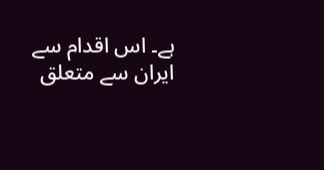ہے۔ اس اقدام سے ایران سے متعلق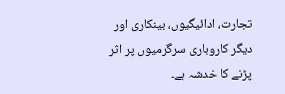تجارت، ادائیگیوں، بینکاری اور دیگر کاروباری سرگرمیوں پر اثر پڑنے کا خدشہ ہے۔